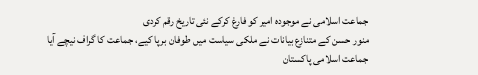جماعت اسلامی نے موجودہ امیر کو فارغ کرکے نئی تاریخ رقم کردی
منور حسن کے متنازع بیانات نے ملکی سیاست میں طوفان برپا کیے، جماعت کا گراف نیچے آیا
جماعت اسلامی پاکستان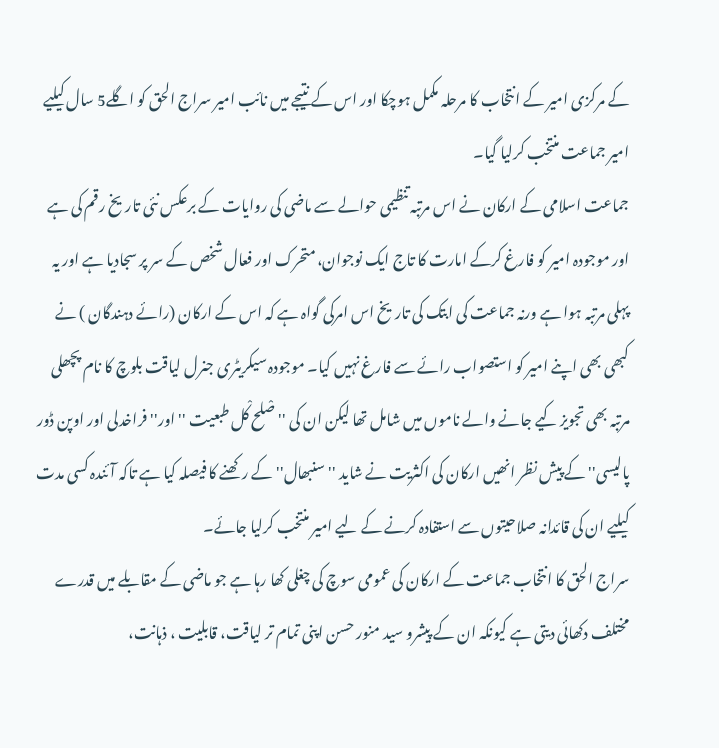کے مرکزی امیر کے انتخاب کا مرحلہ مکمل ہوچکا اور اس کے نتیجے میں نائب امیر سراج الحق کو اگلے5 سال کیلیے امیر جماعت منتخب کرلیا گیا۔
جماعت اسلامی کے ارکان نے اس مرتبہ تنظیمی حوالے سے ماضی کی روایات کے برعکس نئی تاریخ رقم کی ہے اور موجودہ امیر کو فارغ کرکے امارت کا تاج ایک نوجوان، متحرک اور فعال شخص کے سر پر سجادیا ہے اور یہ پہلی مرتبہ ہوا ہے ورنہ جماعت کی ابتک کی تاریخ اس امرکی گواہ ہے کہ اس کے ارکان (رائے دہندگان ) نے کبھی بھی اپنے امیر کو استصواب رائے سے فارغ نہیں کیا۔ موجودہ سیکریٹری جنرل لیاقت بلوچ کا نام پچھلی مرتبہ بھی تجویز کیے جانے والے ناموں میں شامل تھا لیکن ان کی ''صْلح کْل طبعیت ''اور'' فراخدلی اور اوپن ڈور پالیسی'' کے پیش نظر انھیں ارکان کی اکثریت نے شاید ''سنبھال'' کے رکھنے کا فیصلہ کیا ہے تاکہ آئندہ کسی مدت کیلیے ان کی قائدانہ صلاحیتوں سے استفادہ کرنے کے لیے امیر منتخب کرلیا جائے۔
سراج الحق کا انتخاب جماعت کے ارکان کی عمومی سوچ کی چغلی کھا رہا ہے جو ماضی کے مقابلے میں قدرے مختلف دکھائی دیتی ہے کیونکہ ان کے پیشرو سید منور حسن اپنی تمام تر لیاقت، قابلیت ، ذہانت،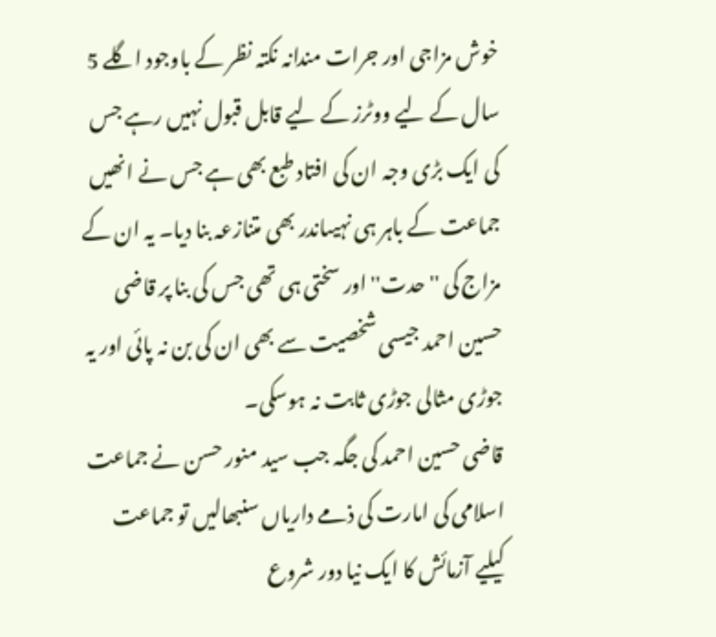خوش مزاجی اور جرات مندانہ نکتہ نظر کے باوجود اگلے 5 سال کے لیے ووٹرز کے لیے قابل قبول نہیں رہے جس کی ایک بڑی وجہ ان کی افتاد طبع بھی ہے جس نے انھیں جماعت کے باہر ہی نہیںاندر بھی متنازعہ بنا دیا۔ یہ ان کے مزاج کی ''حدت'' اور سختی ہی تھی جس کی بنا پر قاضی حسین احمد جیسی شخصیت سے بھی ان کی بن نہ پائی اور یہ جوڑی مثالی جوڑی ثابت نہ ہوسکی۔
قاضی حسین احمد کی جگہ جب سید منور حسن نے جماعت اسلامی کی امارت کی ذمے داریاں سنبھالیں تو جماعت کیلیے آزمائش کا ایک نیا دور شروع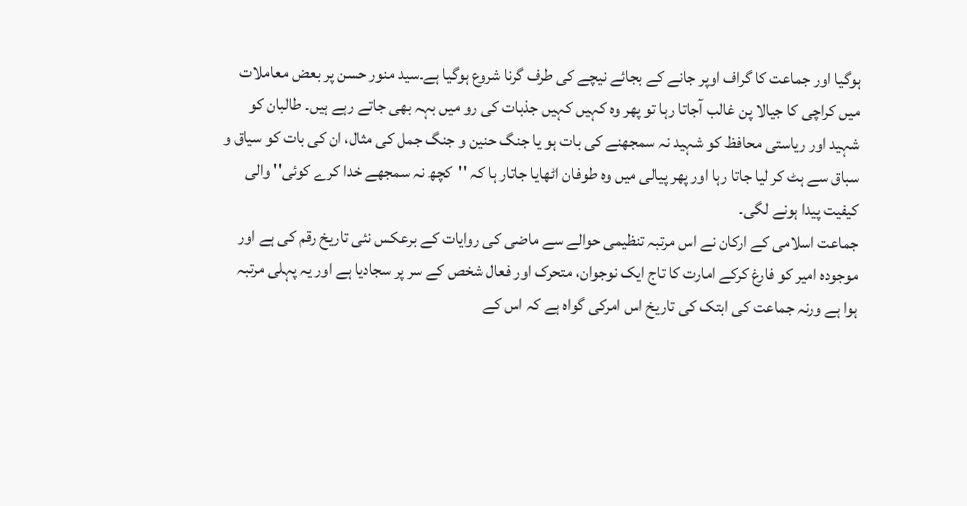ہوگیا اور جماعت کا گراف اوپر جانے کے بجائے نیچے کی طرف گرنا شروع ہوگیا ہے۔سید منور حسن پر بعض معاملات میں کراچی کا جیالا پن غالب آجاتا رہا تو پھر وہ کہیں کہیں جذبات کی رو میں بہہ بھی جاتے رہے ہیں۔ طالبان کو شہید اور ریاستی محافظ کو شہید نہ سمجھنے کی بات ہو یا جنگ حنین و جنگ جمل کی مثال، ان کی بات کو سیاق و سباق سے ہٹ کر لیا جاتا رہا اور پھر پیالی میں وہ طوفان اٹھایا جاتار ہا کہ ''کچھ نہ سمجھے خدا کرے کوئی'' والی کیفیت پیدا ہونے لگی۔
جماعت اسلامی کے ارکان نے اس مرتبہ تنظیمی حوالے سے ماضی کی روایات کے برعکس نئی تاریخ رقم کی ہے اور موجودہ امیر کو فارغ کرکے امارت کا تاج ایک نوجوان، متحرک اور فعال شخص کے سر پر سجادیا ہے اور یہ پہلی مرتبہ ہوا ہے ورنہ جماعت کی ابتک کی تاریخ اس امرکی گواہ ہے کہ اس کے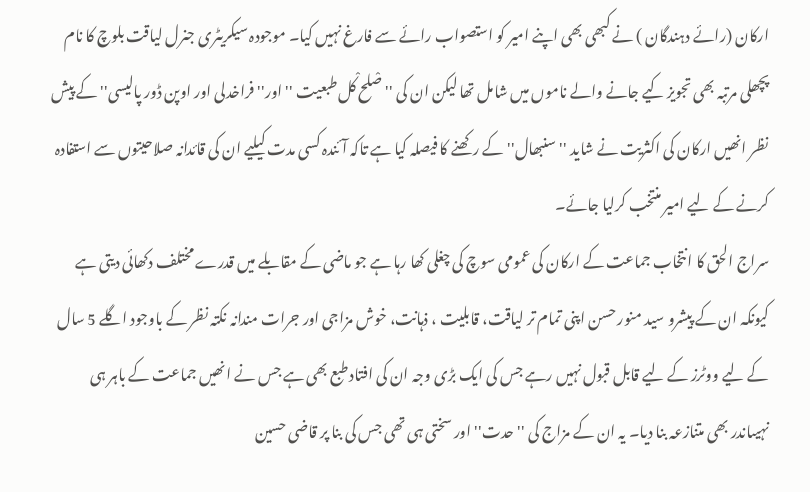ارکان (رائے دہندگان ) نے کبھی بھی اپنے امیر کو استصواب رائے سے فارغ نہیں کیا۔ موجودہ سیکریٹری جنرل لیاقت بلوچ کا نام پچھلی مرتبہ بھی تجویز کیے جانے والے ناموں میں شامل تھا لیکن ان کی ''صْلح کْل طبعیت ''اور'' فراخدلی اور اوپن ڈور پالیسی'' کے پیش نظر انھیں ارکان کی اکثریت نے شاید ''سنبھال'' کے رکھنے کا فیصلہ کیا ہے تاکہ آئندہ کسی مدت کیلیے ان کی قائدانہ صلاحیتوں سے استفادہ کرنے کے لیے امیر منتخب کرلیا جائے۔
سراج الحق کا انتخاب جماعت کے ارکان کی عمومی سوچ کی چغلی کھا رہا ہے جو ماضی کے مقابلے میں قدرے مختلف دکھائی دیتی ہے کیونکہ ان کے پیشرو سید منور حسن اپنی تمام تر لیاقت، قابلیت ، ذہانت، خوش مزاجی اور جرات مندانہ نکتہ نظر کے باوجود اگلے 5 سال کے لیے ووٹرز کے لیے قابل قبول نہیں رہے جس کی ایک بڑی وجہ ان کی افتاد طبع بھی ہے جس نے انھیں جماعت کے باہر ہی نہیںاندر بھی متنازعہ بنا دیا۔ یہ ان کے مزاج کی ''حدت'' اور سختی ہی تھی جس کی بنا پر قاضی حسین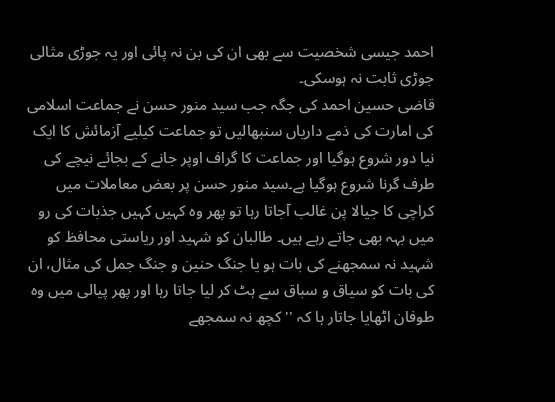احمد جیسی شخصیت سے بھی ان کی بن نہ پائی اور یہ جوڑی مثالی جوڑی ثابت نہ ہوسکی۔
قاضی حسین احمد کی جگہ جب سید منور حسن نے جماعت اسلامی کی امارت کی ذمے داریاں سنبھالیں تو جماعت کیلیے آزمائش کا ایک نیا دور شروع ہوگیا اور جماعت کا گراف اوپر جانے کے بجائے نیچے کی طرف گرنا شروع ہوگیا ہے۔سید منور حسن پر بعض معاملات میں کراچی کا جیالا پن غالب آجاتا رہا تو پھر وہ کہیں کہیں جذبات کی رو میں بہہ بھی جاتے رہے ہیں۔ طالبان کو شہید اور ریاستی محافظ کو شہید نہ سمجھنے کی بات ہو یا جنگ حنین و جنگ جمل کی مثال، ان کی بات کو سیاق و سباق سے ہٹ کر لیا جاتا رہا اور پھر پیالی میں وہ طوفان اٹھایا جاتار ہا کہ ''کچھ نہ سمجھے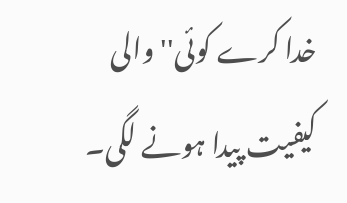خدا کرے کوئی'' والی کیفیت پیدا ہونے لگی۔